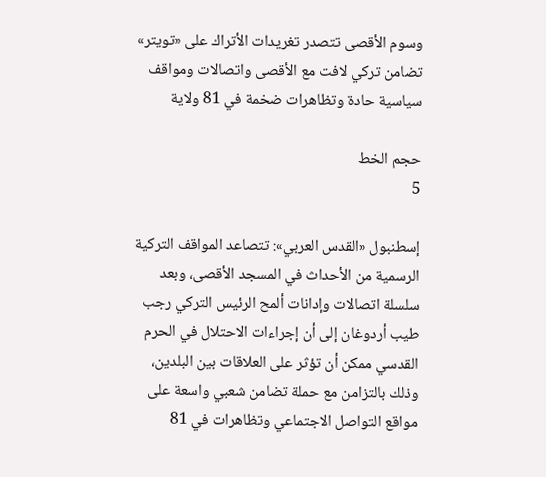وسوم الأقصى تتصدر تغريدات الأتراك على «تويتر» تضامن تركي لافت مع الأقصى واتصالات ومواقف سياسية حادة وتظاهرات ضخمة في 81 ولاية

حجم الخط
5

إسطنبول «القدس العربي»: تتصاعد المواقف التركية الرسمية من الأحداث في المسجد الأقصى، وبعد سلسلة اتصالات وإدانات ألمح الرئيس التركي رجب طيب أردوغان إلى أن إجراءات الاحتلال في الحرم القدسي ممكن أن تؤثر على العلاقات بين البلدين، وذلك بالتزامن مع حملة تضامن شعبي واسعة على مواقع التواصل الاجتماعي وتظاهرات في 81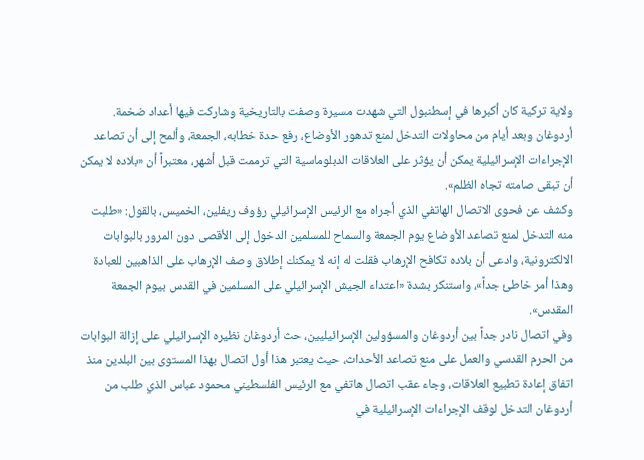ولاية تركية كان أكبرها في إسطنبول التي شهدت مسيرة وصفت بالتاريخية وشاركت فيها أعداد ضخمة.
أردوغان وبعد أيام من محاولات التدخل لمنع تدهور الأوضاع، رفع حدة خطابه، الجمعة، وألمح إلى أن تصاعد الإجراءات الإسرائيلية يمكن أن يؤثر على العلاقات الدبلوماسية التي ترممت قبل أشهر، معتبراً أن «بلاده لا يمكن أن تبقى صامته تجاه الظلم».
وكشف عن فحوى الاتصال الهاتفي الذي أجراه مع الرئيس الإسرائيلي رؤوف ريفلين، الخميس، بالقول: «طلبت منه التدخل لمنع تصاعد الأوضاع يوم الجمعة والسماح للمسلمين الدخول إلى الأقصى دون المرور بالبوابات الالكترونية، وادعى أن بلاده تكافح الإرهاب فقلت له إنه لا يمكنك إطلاق وصف الإرهاب على الذاهبين للعبادة وهذا أمر خاطئ جداً»، واستنكر بشدة «اعتداء الجيش الإسرائيلي على المسلمين في القدس بيوم الجمعة المقدس».
وفي اتصال نادر جداً بين أردوغان والمسؤولين الإسرائيليين، حث أردوغان نظيره الإسرائيلي على إزالة البوابات من الحرم القدسي والعمل على منع تصاعد الأحداث، حيث يعتبر هذا أول اتصال بهذا المستوى بين البلدين منذ اتفاق إعادة تطبيع العلاقات، وجاء عقب اتصال هاتفي مع الرئيس الفلسطيني محمود عباس الذي طلب من أردوغان التدخل لوقف الإجراءات الإسرائيلية في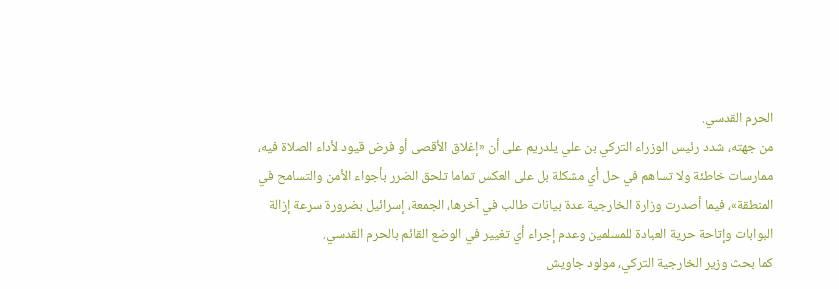الحرم القدسي.
من جهته، شدد رئيس الوزراء التركي بن علي يلدريم على أن «إغلاق الأقصى أو فرض قيود لأداء الصلاة فيه، ممارسات خاطئة ولا تساهم في حل أي مشكلة بل على العكس تماما تلحق الضرر بأجواء الأمن والتسامح في المنطقة»، فيما أصدرت وزارة الخارجية عدة بيانات طالب في آخرها، الجمعة، إسرائيل بضرورة سرعة إزالة البوابات وإتاحة حرية العبادة للمسلمين وعدم إجراء أي تغيير في الوضع القائم بالحرم القدسي.
كما بحث وزير الخارجية التركي، مولود جاويش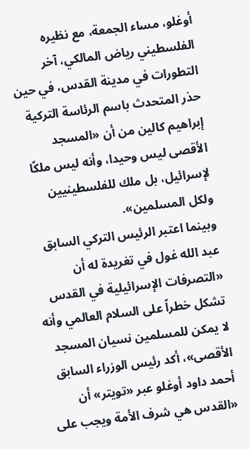أوغلو، مساء الجمعة، مع نظيره الفلسطيني رياض المالكي، آخر التطورات في مدينة القدس، في حين حذر المتحدث باسم الرئاسة التركية إبراهيم كالين من أن «المسجد الأقصى ليس وحيدا، وأنه ليس ملكًا لإسرائيل، بل ملك للفلسطينيين ولكل المسلمين».
وبينما اعتبر الرئيس التركي السابق عبد الله غول في تغريدة له أن «التصرفات الإسرائيلية في القدس تشكل خطراً على السلام العالمي وأنه لا يمكن للمسلمين نسيان المسجد الأقصى»، أكد رئيس الوزراء السابق أحمد داود أوغلو عبر «تويتر» أن «القدس هي شرف الأمة ويجب على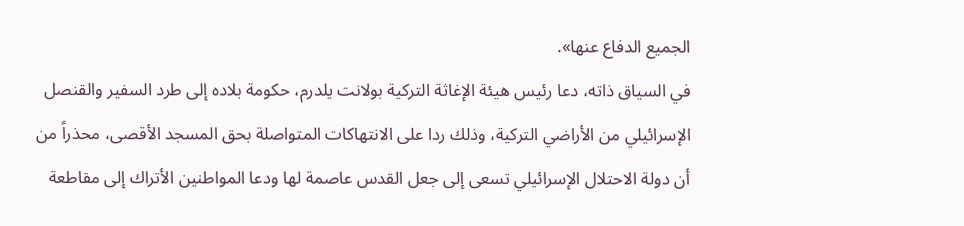الجميع الدفاع عنها».
في السياق ذاته، دعا رئيس هيئة الإغاثة التركية بولانت يلدرم، حكومة بلاده إلى طرد السفير والقنصل الإسرائيلي من الأراضي التركية، وذلك ردا على الانتهاكات المتواصلة بحق المسجد الأقصى، محذراً من أن دولة الاحتلال الإسرائيلي تسعى إلى جعل القدس عاصمة لها ودعا المواطنين الأتراك إلى مقاطعة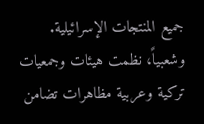جميع المنتجات الإسرائيلية.
وشعبياً، نظمت هيئات وجمعيات تركية وعربية مظاهرات تضامن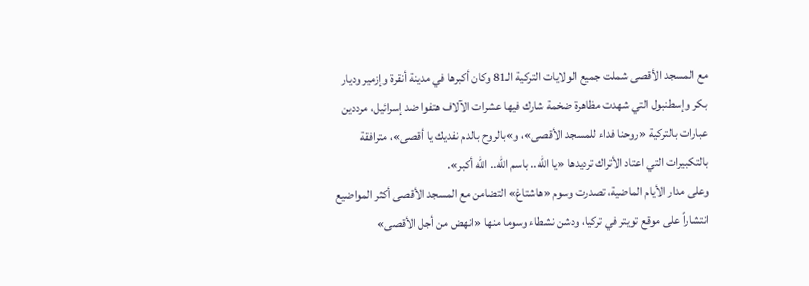مع المسجد الأقصى شملت جميع الولايات التركية الـ81 وكان أكبرها في مدينة أنقرة وإزمير وديار بكر وإسطنبول التي شهدت مظاهرة ضخمة شارك فيها عشرات الآلاف هتفوا ضد إسرائيل، مرددين عبارات بالتركية «روحنا فداء للمسجد الأقصى»، و»بالروح بالدم نفديك يا أقصى»، مترافقة بالتكبيرات التي اعتاد الأتراك ترديدها «يا الله.. باسم الله.. الله أكبر».
وعلى مدار الأيام الماضية، تصدرت وسوم «هاشتاغ» التضامن مع المسجد الأقصى أكثر المواضيع انتشاراً على موقع تويتر في تركيا، ودشن نشطاء وسوما منها «انهض من أجل الأقصى»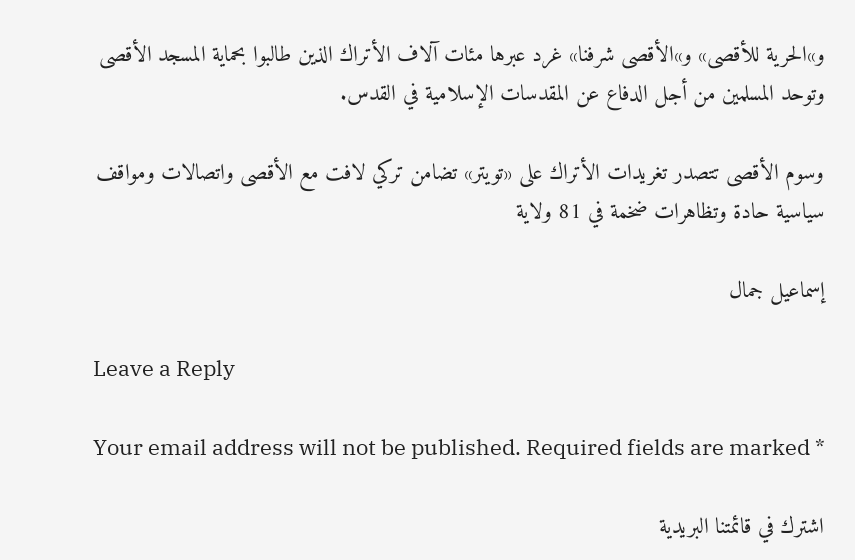و»الحرية للأقصى» و»الأقصى شرفنا» غرد عبرها مئات آلاف الأتراك الذين طالبوا بحماية المسجد الأقصى وتوحد المسلمين من أجل الدفاع عن المقدسات الإسلامية في القدس.

وسوم الأقصى تتصدر تغريدات الأتراك على «تويتر» تضامن تركي لافت مع الأقصى واتصالات ومواقف سياسية حادة وتظاهرات ضخمة في 81 ولاية

إسماعيل جمال

Leave a Reply

Your email address will not be published. Required fields are marked *

اشترك في قائمتنا البريدية